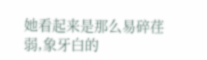她看起来是那么易碎荏弱,象牙白的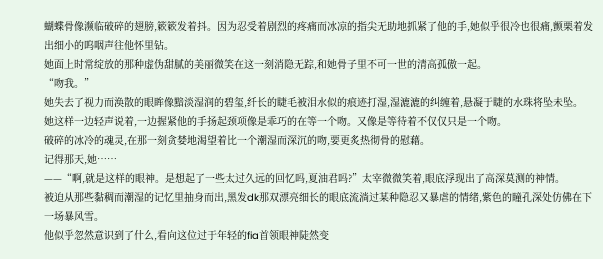蝴蝶骨像濒临破碎的翅膀,簌簌发着抖。因为忍受着剧烈的疼痛而冰凉的指尖无助地抓紧了他的手,她似乎很冷也很痛,颤栗着发出细小的呜咽声往他怀里钻。
她面上时常绽放的那种虚伪甜腻的美丽微笑在这一刻消隐无踪,和她骨子里不可一世的清高孤傲一起。
“吻我。”
她失去了视力而涣散的眼眸像黯淡湿润的碧玺,纤长的睫毛被泪水似的痕迹打湿,湿漉漉的纠缠着,悬凝于睫的水珠将坠未坠。
她这样一边轻声说着,一边握紧他的手扬起颈项像是乖巧的在等一个吻。又像是等待着不仅仅只是一个吻。
破碎的冰冷的魂灵,在那一刻贪婪地渴望着比一个潮湿而深沉的吻,要更炙热彻骨的慰藉。
记得那天,她……
——“啊,就是这样的眼神。是想起了一些太过久远的回忆吗,夏油君吗?”太宰微微笑着,眼底浮现出了高深莫测的神情。
被迫从那些黏稠而潮湿的记忆里抽身而出,黑发dk那双漂亮细长的眼底流淌过某种隐忍又暴虐的情绪,紫色的瞳孔深处仿佛在下一场暴风雪。
他似乎忽然意识到了什么,看向这位过于年轻的fia首领眼神陡然变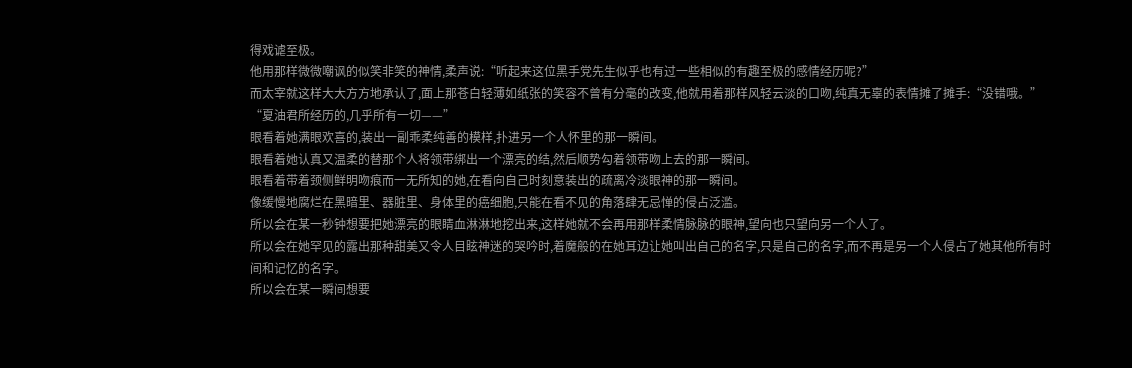得戏谑至极。
他用那样微微嘲讽的似笑非笑的神情,柔声说:“听起来这位黑手党先生似乎也有过一些相似的有趣至极的感情经历呢?”
而太宰就这样大大方方地承认了,面上那苍白轻薄如纸张的笑容不曾有分毫的改变,他就用着那样风轻云淡的口吻,纯真无辜的表情摊了摊手:“没错哦。”
“夏油君所经历的,几乎所有一切——”
眼看着她满眼欢喜的,装出一副乖柔纯善的模样,扑进另一个人怀里的那一瞬间。
眼看着她认真又温柔的替那个人将领带绑出一个漂亮的结,然后顺势勾着领带吻上去的那一瞬间。
眼看着带着颈侧鲜明吻痕而一无所知的她,在看向自己时刻意装出的疏离冷淡眼神的那一瞬间。
像缓慢地腐烂在黑暗里、器脏里、身体里的癌细胞,只能在看不见的角落肆无忌惮的侵占泛滥。
所以会在某一秒钟想要把她漂亮的眼睛血淋淋地挖出来,这样她就不会再用那样柔情脉脉的眼神,望向也只望向另一个人了。
所以会在她罕见的露出那种甜美又令人目眩神迷的哭吟时,着魔般的在她耳边让她叫出自己的名字,只是自己的名字,而不再是另一个人侵占了她其他所有时间和记忆的名字。
所以会在某一瞬间想要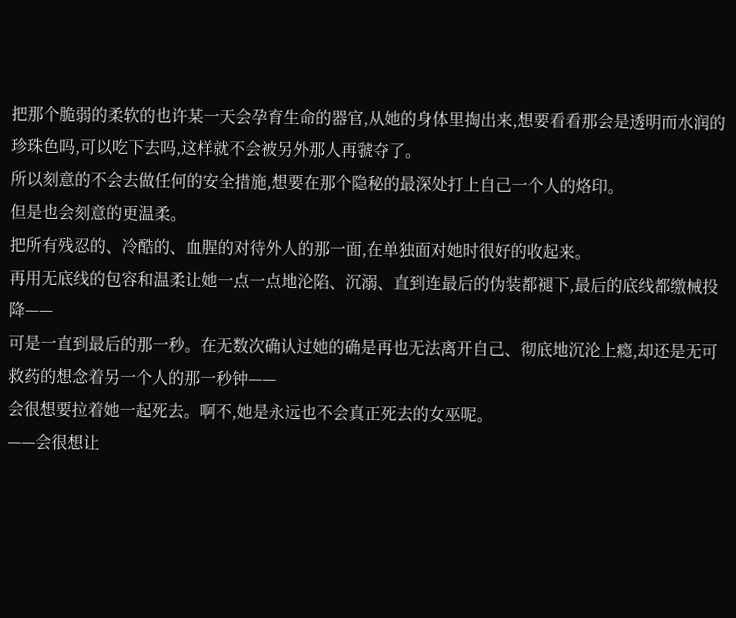把那个脆弱的柔软的也许某一天会孕育生命的器官,从她的身体里掏出来,想要看看那会是透明而水润的珍珠色吗,可以吃下去吗,这样就不会被另外那人再虢夺了。
所以刻意的不会去做任何的安全措施,想要在那个隐秘的最深处打上自己一个人的烙印。
但是也会刻意的更温柔。
把所有残忍的、冷酷的、血腥的对待外人的那一面,在单独面对她时很好的收起来。
再用无底线的包容和温柔让她一点一点地沦陷、沉溺、直到连最后的伪装都褪下,最后的底线都缴械投降——
可是一直到最后的那一秒。在无数次确认过她的确是再也无法离开自己、彻底地沉沦上瘾,却还是无可救药的想念着另一个人的那一秒钟——
会很想要拉着她一起死去。啊不,她是永远也不会真正死去的女巫呢。
——会很想让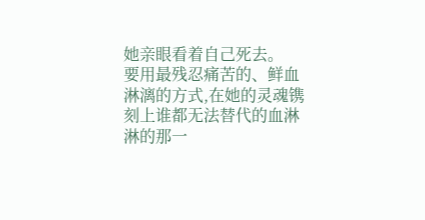她亲眼看着自己死去。
要用最残忍痛苦的、鲜血淋漓的方式,在她的灵魂镌刻上谁都无法替代的血淋淋的那一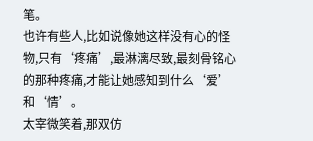笔。
也许有些人,比如说像她这样没有心的怪物,只有‘疼痛’,最淋漓尽致,最刻骨铭心的那种疼痛,才能让她感知到什么‘爱’和‘情’。
太宰微笑着,那双仿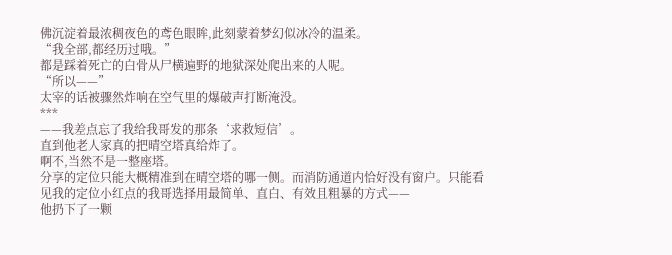佛沉淀着最浓稠夜色的鸢色眼眸,此刻蒙着梦幻似冰冷的温柔。
“我全部,都经历过哦。”
都是踩着死亡的白骨从尸横遍野的地狱深处爬出来的人呢。
“所以——”
太宰的话被骤然炸响在空气里的爆破声打断淹没。
***
——我差点忘了我给我哥发的那条‘求救短信’。
直到他老人家真的把晴空塔真给炸了。
啊不,当然不是一整座塔。
分享的定位只能大概精准到在晴空塔的哪一侧。而消防通道内恰好没有窗户。只能看见我的定位小红点的我哥选择用最简单、直白、有效且粗暴的方式——
他扔下了一颗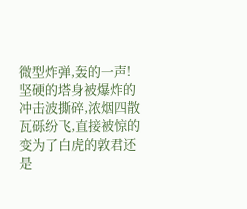微型炸弹,轰的一声!坚硬的塔身被爆炸的冲击波撕碎,浓烟四散瓦砾纷飞,直接被惊的变为了白虎的敦君还是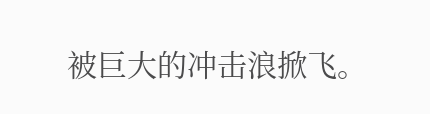被巨大的冲击浪掀飞。